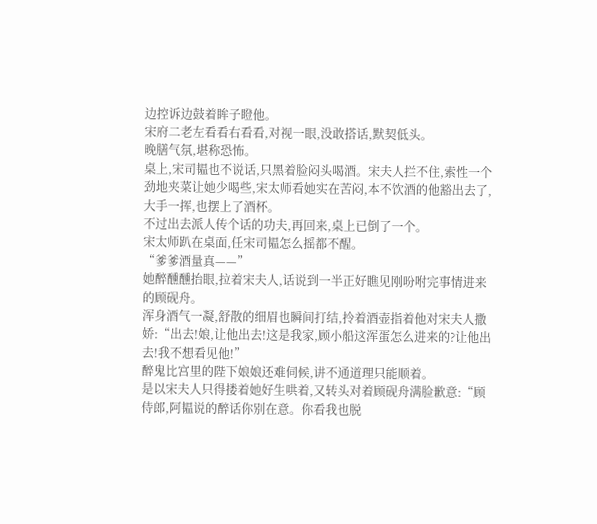边控诉边鼓着眸子瞪他。
宋府二老左看看右看看,对视一眼,没敢搭话,默契低头。
晚膳气氛,堪称恐怖。
桌上,宋司韫也不说话,只黑着脸闷头喝酒。宋夫人拦不住,索性一个劲地夹菜让她少喝些,宋太师看她实在苦闷,本不饮酒的他豁出去了,大手一挥,也摆上了酒杯。
不过出去派人传个话的功夫,再回来,桌上已倒了一个。
宋太师趴在桌面,任宋司韫怎么摇都不醒。
“爹爹酒量真——”
她醉醺醺抬眼,拉着宋夫人,话说到一半正好瞧见刚吩咐完事情进来的顾砚舟。
浑身酒气一凝,舒散的细眉也瞬间打结,拎着酒壶指着他对宋夫人撒娇:“出去!娘,让他出去!这是我家,顾小船这浑蛋怎么进来的?让他出去!我不想看见他!”
醉鬼比宫里的陛下娘娘还难伺候,讲不通道理只能顺着。
是以宋夫人只得搂着她好生哄着,又转头对着顾砚舟满脸歉意:“顾侍郎,阿韫说的醉话你别在意。你看我也脱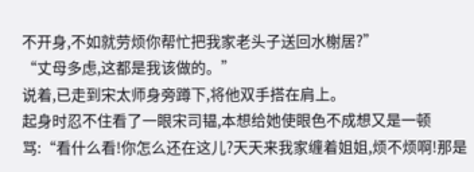不开身,不如就劳烦你帮忙把我家老头子送回水榭居?”
“丈母多虑,这都是我该做的。”
说着,已走到宋太师身旁蹲下,将他双手搭在肩上。
起身时忍不住看了一眼宋司韫,本想给她使眼色不成想又是一顿骂:“看什么看!你怎么还在这儿?天天来我家缠着姐姐,烦不烦啊!那是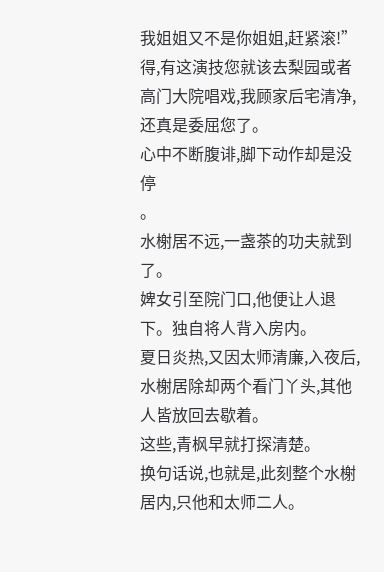我姐姐又不是你姐姐,赶紧滚!”
得,有这演技您就该去梨园或者高门大院唱戏,我顾家后宅清净,还真是委屈您了。
心中不断腹诽,脚下动作却是没停
。
水榭居不远,一盏茶的功夫就到了。
婢女引至院门口,他便让人退下。独自将人背入房内。
夏日炎热,又因太师清廉,入夜后,水榭居除却两个看门丫头,其他人皆放回去歇着。
这些,青枫早就打探清楚。
换句话说,也就是,此刻整个水榭居内,只他和太师二人。